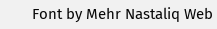Font by Mehr Nastaliq Web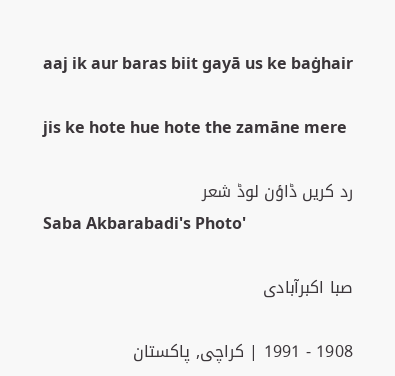aaj ik aur baras biit gayā us ke baġhair

jis ke hote hue hote the zamāne mere

رد کریں ڈاؤن لوڈ شعر
Saba Akbarabadi's Photo'

صبا اکبرآبادی

1908 - 1991 | کراچی, پاکستان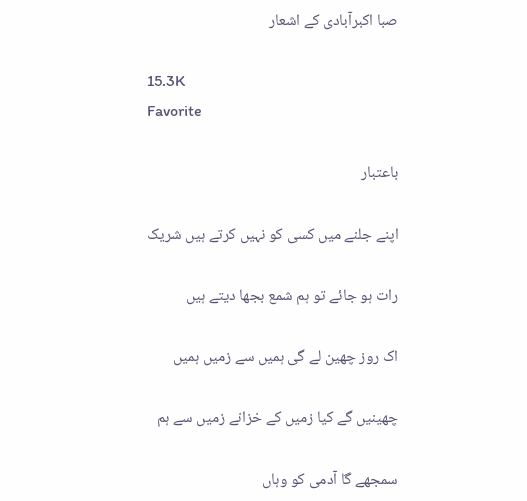صبا اکبرآبادی کے اشعار

15.3K
Favorite

باعتبار

اپنے جلنے میں کسی کو نہیں کرتے ہیں شریک

رات ہو جائے تو ہم شمع بجھا دیتے ہیں

اک روز چھین لے گی ہمیں سے زمیں ہمیں

چھینیں گے کیا زمیں کے خزانے زمیں سے ہم

سمجھے گا آدمی کو وہاں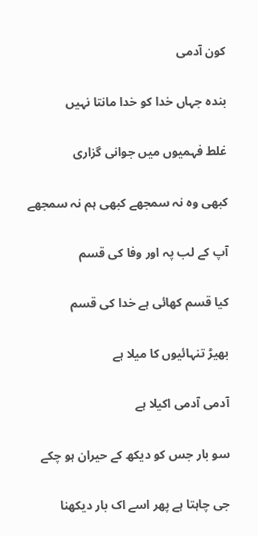کون آدمی

بندہ جہاں خدا کو خدا مانتا نہیں

غلط فہمیوں میں جوانی گزاری

کبھی وہ نہ سمجھے کبھی ہم نہ سمجھے

آپ کے لب پہ اور وفا کی قسم

کیا قسم کھائی ہے خدا کی قسم

بھیڑ تنہائیوں کا میلا ہے

آدمی آدمی اکیلا ہے

سو بار جس کو دیکھ کے حیران ہو چکے

جی چاہتا ہے پھر اسے اک بار دیکھنا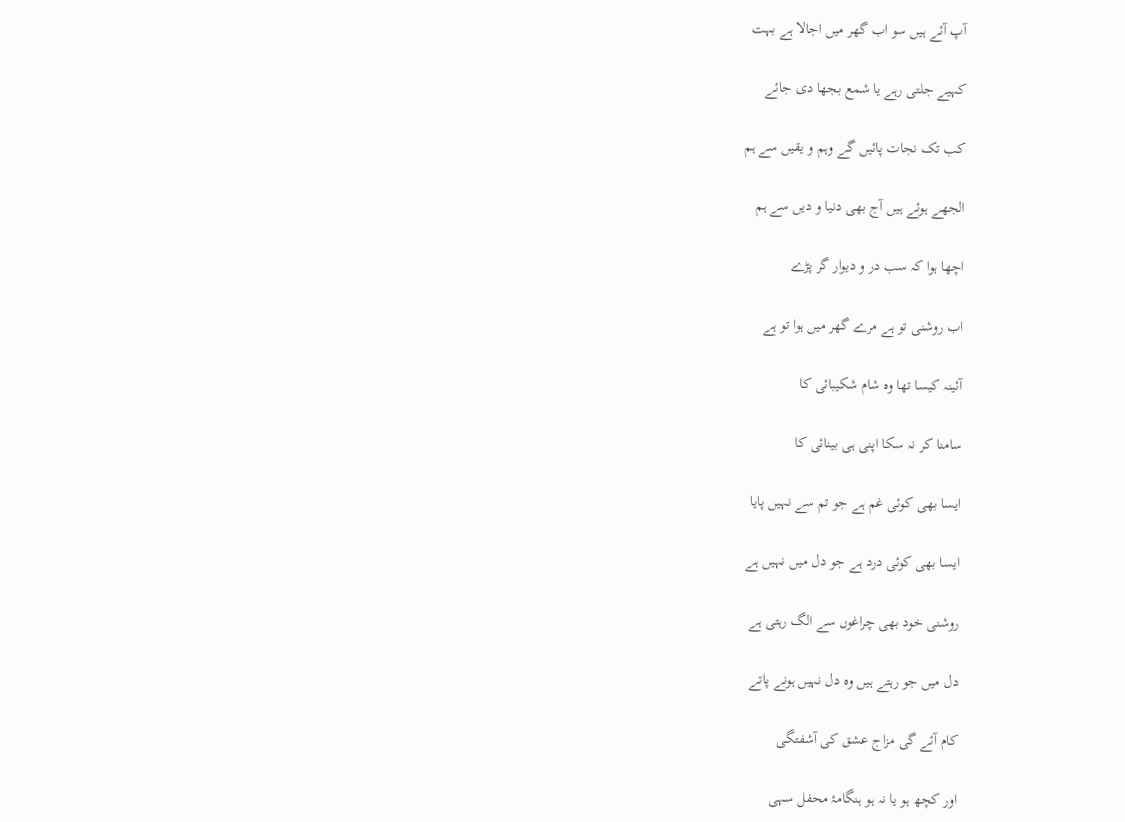آپ آئے ہیں سو اب گھر میں اجالا ہے بہت

کہیے جلتی رہے یا شمع بجھا دی جائے

کب تک نجات پائیں گے وہم و یقیں سے ہم

الجھے ہوئے ہیں آج بھی دنیا و دیں سے ہم

اچھا ہوا کہ سب در و دیوار گر پڑے

اب روشنی تو ہے مرے گھر میں ہوا تو ہے

آئینہ کیسا تھا وہ شام شکیبائی کا

سامنا کر نہ سکا اپنی ہی بینائی کا

ایسا بھی کوئی غم ہے جو تم سے نہیں پایا

ایسا بھی کوئی درد ہے جو دل میں نہیں ہے

روشنی خود بھی چراغوں سے الگ رہتی ہے

دل میں جو رہتے ہیں وہ دل نہیں ہونے پاتے

کام آئے گی مزاج عشق کی آشفتگی

اور کچھ ہو یا نہ ہو ہنگامۂ محفل سہی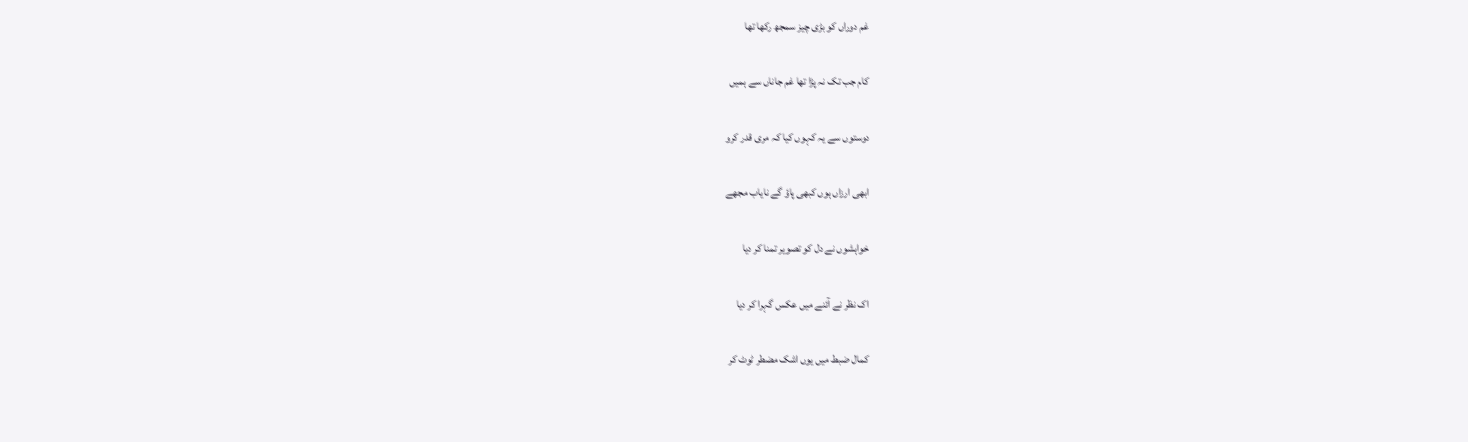غم دوراں کو بڑی چیز سمجھ رکھا تھا

کام جب تک نہ پڑا تھا غم جاناں سے ہمیں

دوستوں سے یہ کہوں کیا کہ مری قدر کرو

ابھی ارزاں ہوں کبھی پاؤ گے نایاب مجھے

خواہشوں نے دل کو تصویر تمنا کر دیا

اک نظر نے آئنے میں عکس گہرا کر دیا

کمال ضبط میں یوں اشک مضطر ٹوٹ کر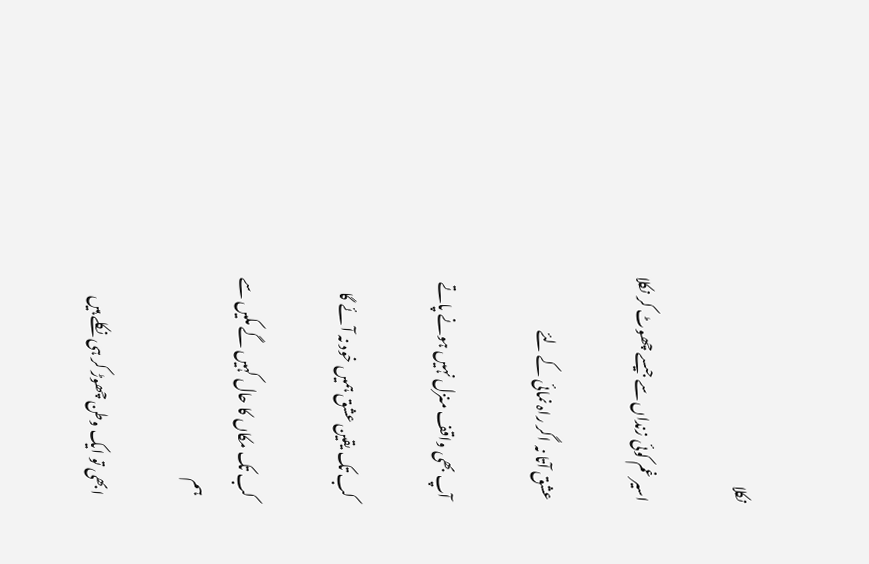نکلا

اسیر غم کوئی زنداں سے جیسے چھوٹ کر نکلا

عشق آتا نہ اگر راہ نمائی کے لئے

آپ بھی واقف منزل نہیں ہونے پاتے

کب تک یقین عشق ہمیں خود نہ آئے گا

کب تک مکاں کا حال کہیں گے مکیں سے ہم

ابھی تو ایک وطن چھوڑ کر ہی نکلے ہیں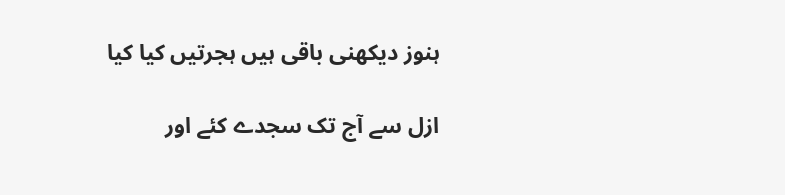ہنوز دیکھنی باقی ہیں ہجرتیں کیا کیا

ازل سے آج تک سجدے کئے اور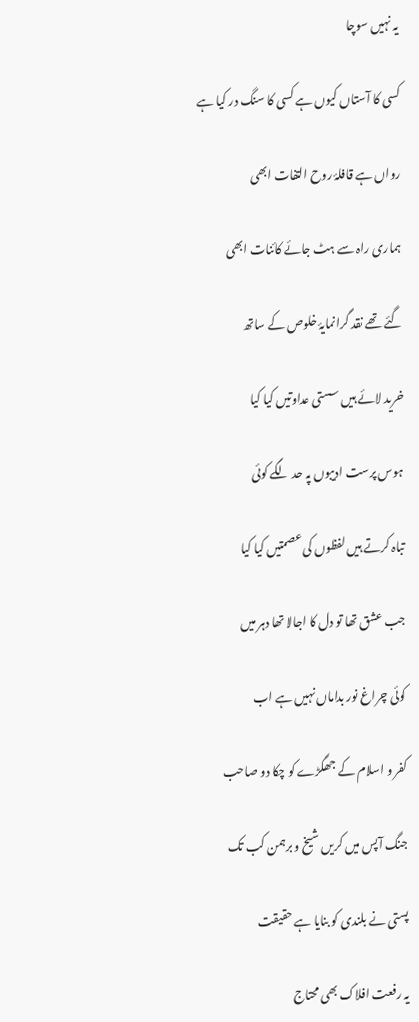یہ نہیں سوچا

کسی کا آستاں کیوں ہے کسی کا سنگ در کیا ہے

رواں ہے قافلۂ روح التفات ابھی

ہماری راہ سے ہٹ جائے کائنات ابھی

گئے تھے نقد گرانمایۂ خلوص کے ساتھ

خرید لائے ہیں سستی عداوتیں کیا کیا

ہوس پرست ادیبوں پہ حد لگے کوئی

تباہ کرتے ہیں لفظوں کی عصمتیں کیا کیا

جب عشق تھا تو دل کا اجالا تھا دہر میں

کوئی چراغ نور بداماں نہیں ہے اب

کفر و اسلام کے جھگڑے کو چکا دو صاحب

جنگ آپس میں کریں شیخ و برہمن کب تک

پستی نے بلندی کو بنایا ہے حقیقت

یہ رفعت افلاک بھی محتاج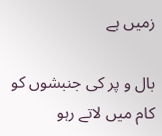زمیں ہے

بال و پر کی جنبشوں کو کام میں لاتے رہو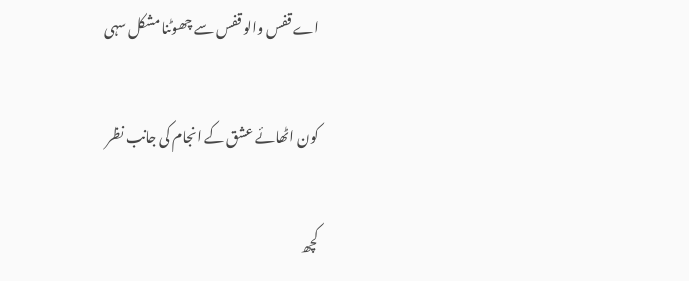اے قفس والو قفس سے چھوٹنا مشکل سہی

کون اٹھائے عشق کے انجام کی جانب نظر

کچھ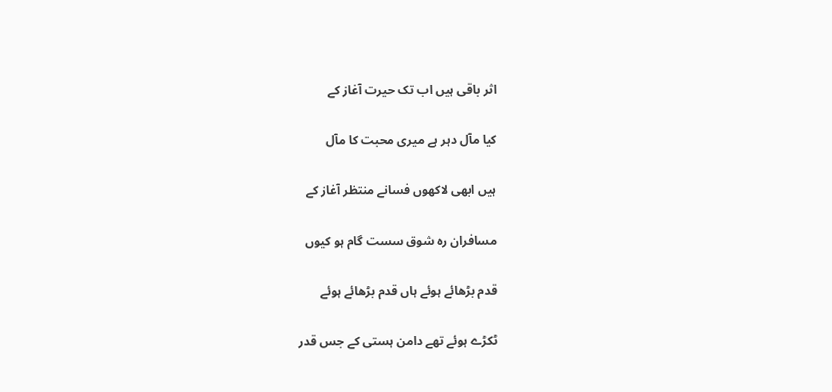اثر باقی ہیں اب تک حیرت آغاز کے

کیا مآل دہر ہے میری محبت کا مآل

ہیں ابھی لاکھوں فسانے منتظر آغاز کے

مسافران رہ شوق سست گام ہو کیوں

قدم بڑھائے ہوئے ہاں قدم بڑھائے ہوئے

ٹکڑے ہوئے تھے دامن ہستی کے جس قدر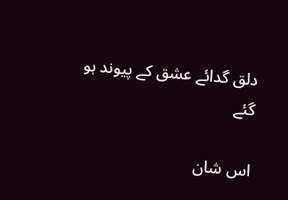دلق گدائے عشق کے پیوند ہو گئے

اس شان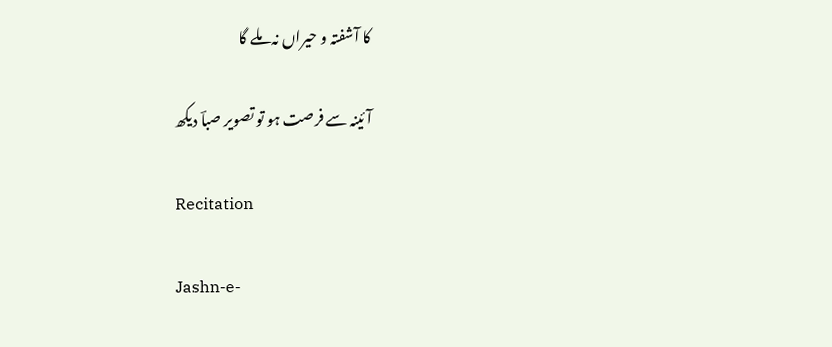کا آشفتہ و حیراں نہ ملے گا

آئینہ سے فرصت ہو تو تصویر صباؔ دیکھ

Recitation

Jashn-e-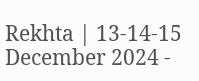Rekhta | 13-14-15 December 2024 -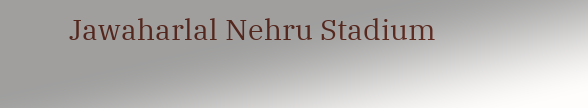Jawaharlal Nehru Stadium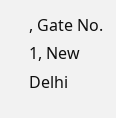, Gate No. 1, New Delhi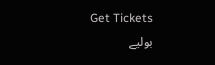Get Tickets
بولیے